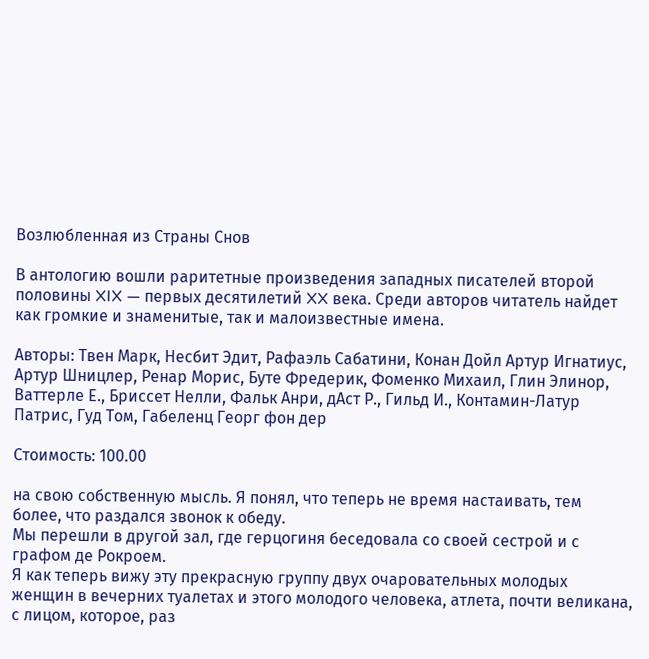Возлюбленная из Страны Снов

В антологию вошли раритетные произведения западных писателей второй половины XIX — первых десятилетий XX века. Среди авторов читатель найдет как громкие и знаменитые, так и малоизвестные имена.

Авторы: Твен Марк, Несбит Эдит, Рафаэль Сабатини, Конан Дойл Артур Игнатиус, Артур Шницлер, Ренар Морис, Буте Фредерик, Фоменко Михаил, Глин Элинор, Ваттерле Е., Бриссет Нелли, Фальк Анри, дАст Р., Гильд И., Контамин-Латур Патрис, Гуд Том, Габеленц Георг фон дер

Стоимость: 100.00

на свою собственную мысль. Я понял, что теперь не время настаивать, тем более, что раздался звонок к обеду.
Мы перешли в другой зал, где герцогиня беседовала со своей сестрой и с графом де Рокроем.
Я как теперь вижу эту прекрасную группу двух очаровательных молодых женщин в вечерних туалетах и этого молодого человека, атлета, почти великана, с лицом, которое, раз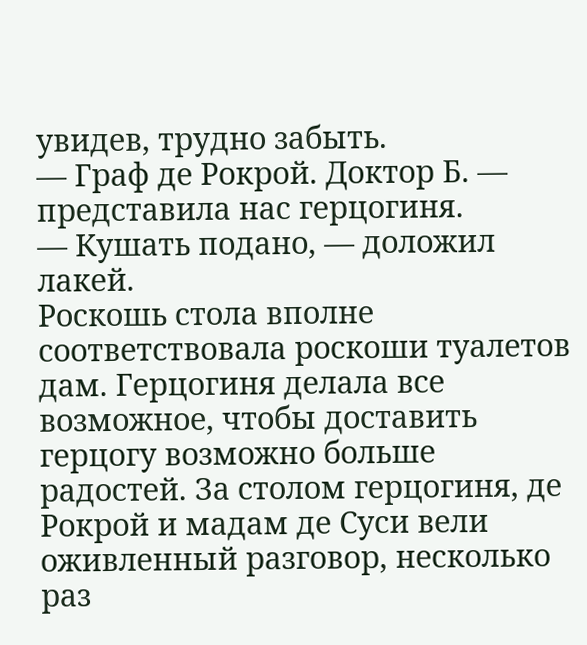увидев, трудно забыть.
— Граф де Рокрой. Доктор Б. — представила нас герцогиня.
— Кушать подано, — доложил лакей.
Роскошь стола вполне соответствовала роскоши туалетов дам. Герцогиня делала все возможное, чтобы доставить герцогу возможно больше радостей. За столом герцогиня, де Рокрой и мадам де Суси вели оживленный разговор, несколько раз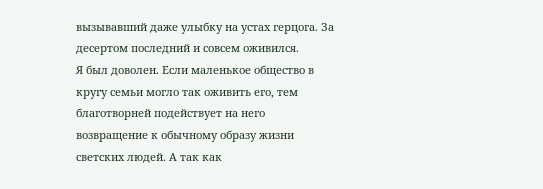вызывавший даже улыбку на устах герцога. За десертом последний и совсем оживился.
Я был доволен. Если маленькое общество в кругу семьи могло так оживить его, тем благотворней подействует на него возвращение к обычному образу жизни светских людей. А так как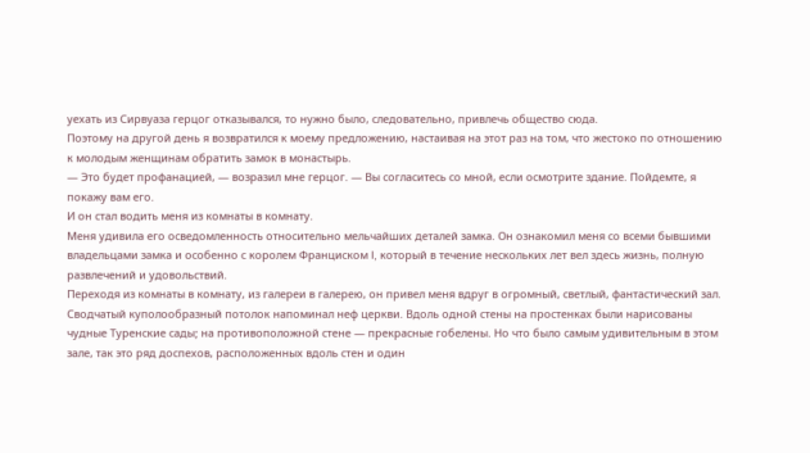уехать из Сирвуаза герцог отказывался, то нужно было, следовательно, привлечь общество сюда.
Поэтому на другой день я возвратился к моему предложению, настаивая на этот раз на том, что жестоко по отношению к молодым женщинам обратить замок в монастырь.
— Это будет профанацией, — возразил мне герцог. — Вы согласитесь со мной, если осмотрите здание. Пойдемте, я покажу вам его.
И он стал водить меня из комнаты в комнату.
Меня удивила его осведомленность относительно мельчайших деталей замка. Он ознакомил меня со всеми бывшими владельцами замка и особенно с королем Франциском I, который в течение нескольких лет вел здесь жизнь, полную развлечений и удовольствий.
Переходя из комнаты в комнату, из галереи в галерею, он привел меня вдруг в огромный, светлый, фантастический зал. Сводчатый куполообразный потолок напоминал неф церкви. Вдоль одной стены на простенках были нарисованы чудные Туренские сады; на противоположной стене — прекрасные гобелены. Но что было самым удивительным в этом зале, так это ряд доспехов, расположенных вдоль стен и один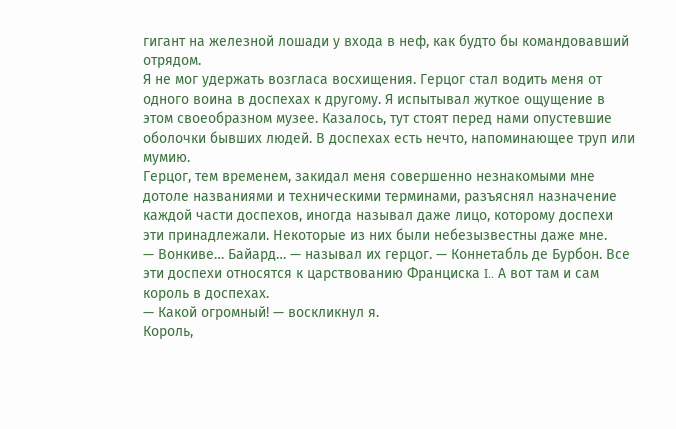гигант на железной лошади у входа в неф, как будто бы командовавший отрядом.
Я не мог удержать возгласа восхищения. Герцог стал водить меня от одного воина в доспехах к другому. Я испытывал жуткое ощущение в этом своеобразном музее. Казалось, тут стоят перед нами опустевшие оболочки бывших людей. В доспехах есть нечто, напоминающее труп или мумию.
Герцог, тем временем, закидал меня совершенно незнакомыми мне дотоле названиями и техническими терминами, разъяснял назначение каждой части доспехов, иногда называл даже лицо, которому доспехи эти принадлежали. Некоторые из них были небезызвестны даже мне.
— Вонкиве… Байард… — называл их герцог. — Коннетабль де Бурбон. Все эти доспехи относятся к царствованию Франциска I.. А вот там и сам король в доспехах.
— Какой огромный! — воскликнул я.
Король,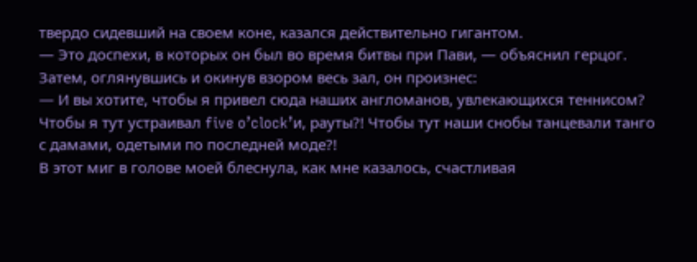твердо сидевший на своем коне, казался действительно гигантом.
— Это доспехи, в которых он был во время битвы при Пави, — объяснил герцог.
Затем, оглянувшись и окинув взором весь зал, он произнес:
— И вы хотите, чтобы я привел сюда наших англоманов, увлекающихся теннисом? Чтобы я тут устраивал five o’clock’и, рауты?! Чтобы тут наши снобы танцевали танго с дамами, одетыми по последней моде?!
В этот миг в голове моей блеснула, как мне казалось, счастливая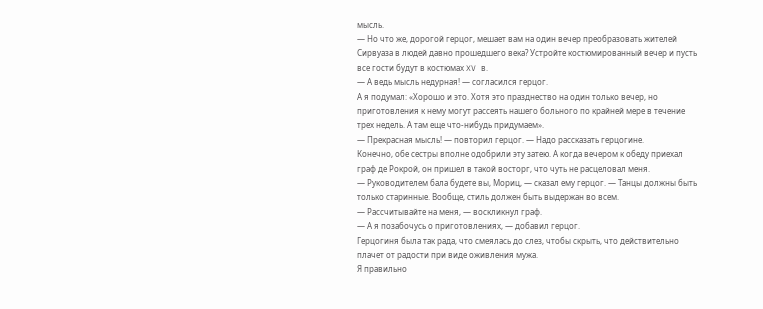мысль.
— Но что же, дорогой герцог, мешает вам на один вечер преобразовать жителей Сирвуаза в людей давно прошедшего века? Устройте костюмированный вечер и пусть все гости будут в костюмах XV в.
— А ведь мысль недурная! — согласился герцог.
А я подумал: «Хорошо и это. Хотя это празднество на один только вечер, но приготовления к нему могут рассеять нашего больного по крайней мере в течение трех недель. А там еще что-нибудь придумаем».
— Прекрасная мысль! — повторил герцог. — Надо рассказать герцогине.
Конечно, обе сестры вполне одобрили эту затею. А когда вечером к обеду приехал граф де Рокрой, он пришел в такой восторг, что чуть не расцеловал меня.
— Руководителем бала будете вы, Мориц, — сказал ему герцог. — Танцы должны быть только старинные. Вообще, стиль должен быть выдержан во всем.
— Рассчитывайте на меня, — воскликнул граф.
— А я позабочусь о приготовлениях, — добавил герцог.
Герцогиня была так рада, что смеялась до слез, чтобы скрыть, что действительно плачет от радости при виде оживления мужа.
Я правильно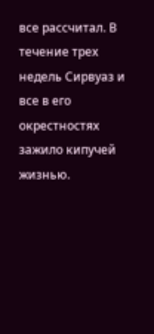все рассчитал. В течение трех недель Сирвуаз и все в его окрестностях зажило кипучей жизнью.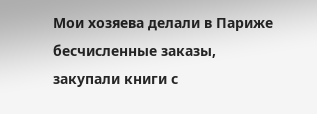Мои хозяева делали в Париже бесчисленные заказы, закупали книги с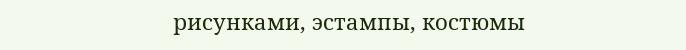рисунками, эстампы, костюмы